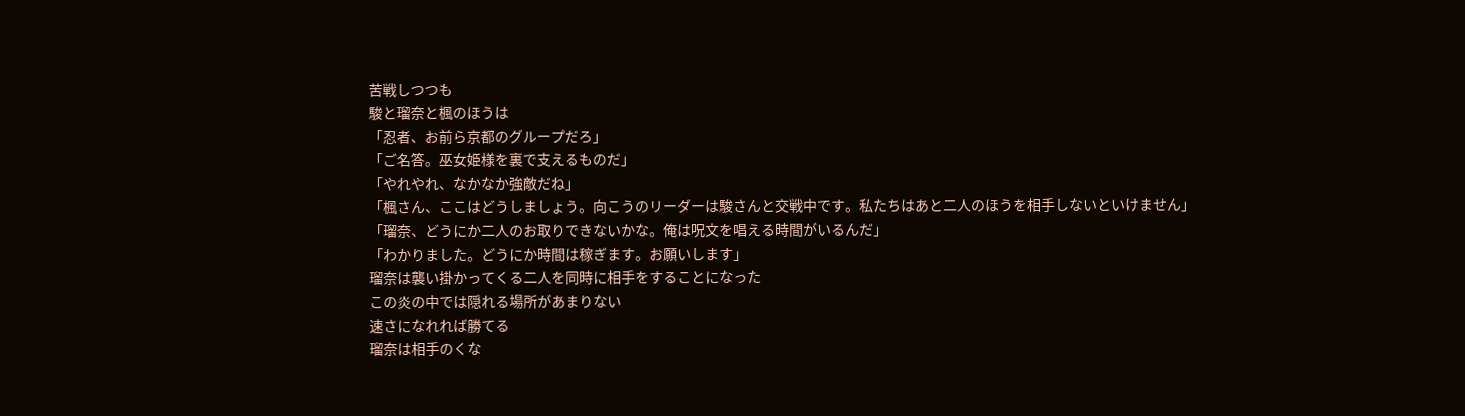苦戦しつつも
駿と瑠奈と楓のほうは
「忍者、お前ら京都のグループだろ」
「ご名答。巫女姫様を裏で支えるものだ」
「やれやれ、なかなか強敵だね」
「楓さん、ここはどうしましょう。向こうのリーダーは駿さんと交戦中です。私たちはあと二人のほうを相手しないといけません」
「瑠奈、どうにか二人のお取りできないかな。俺は呪文を唱える時間がいるんだ」
「わかりました。どうにか時間は稼ぎます。お願いします」
瑠奈は襲い掛かってくる二人を同時に相手をすることになった
この炎の中では隠れる場所があまりない
速さになれれば勝てる
瑠奈は相手のくな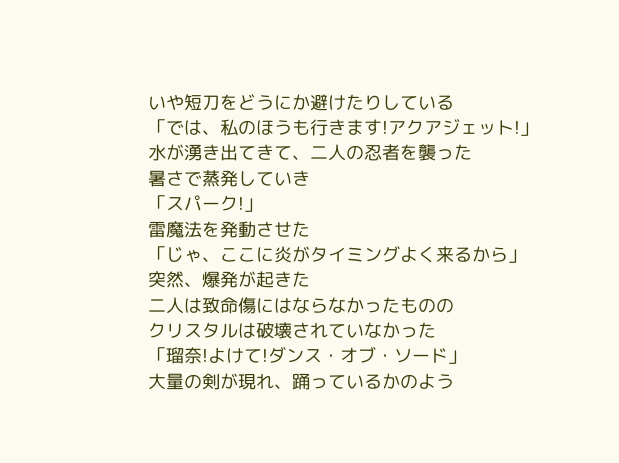いや短刀をどうにか避けたりしている
「では、私のほうも行きます!アクアジェット!」
水が湧き出てきて、二人の忍者を襲った
暑さで蒸発していき
「スパーク!」
雷魔法を発動させた
「じゃ、ここに炎がタイミングよく来るから」
突然、爆発が起きた
二人は致命傷にはならなかったものの
クリスタルは破壊されていなかった
「瑠奈!よけて!ダンス・オブ・ソード」
大量の剣が現れ、踊っているかのよう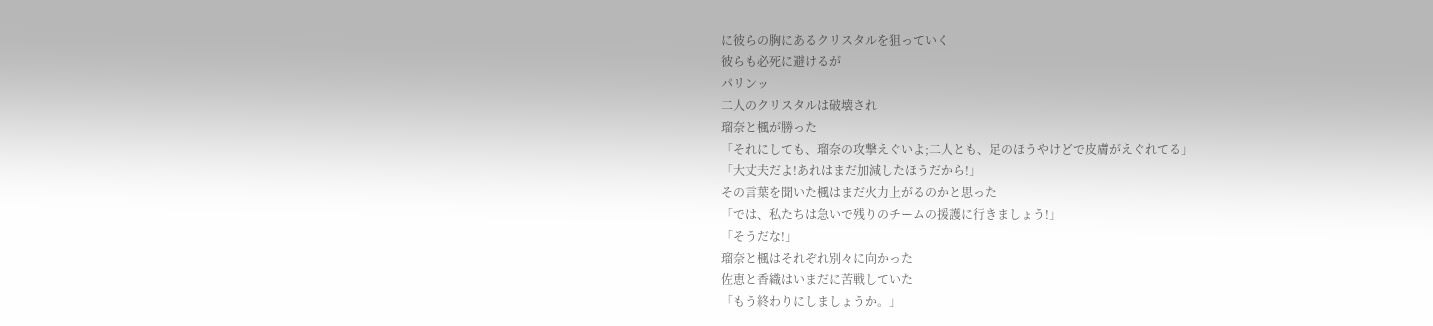に彼らの胸にあるクリスタルを狙っていく
彼らも必死に避けるが
パリンッ
二人のクリスタルは破壊され
瑠奈と楓が勝った
「それにしても、瑠奈の攻撃えぐいよ;二人とも、足のほうやけどで皮膚がえぐれてる」
「大丈夫だよ!あれはまだ加減したほうだから!」
その言葉を聞いた楓はまだ火力上がるのかと思った
「では、私たちは急いで残りのチームの援護に行きましょう!」
「そうだな!」
瑠奈と楓はそれぞれ別々に向かった
佐恵と香織はいまだに苦戦していた
「もう終わりにしましょうか。」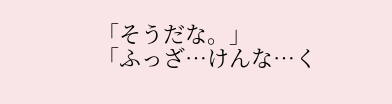「そうだな。」
「ふっざ…けんな…く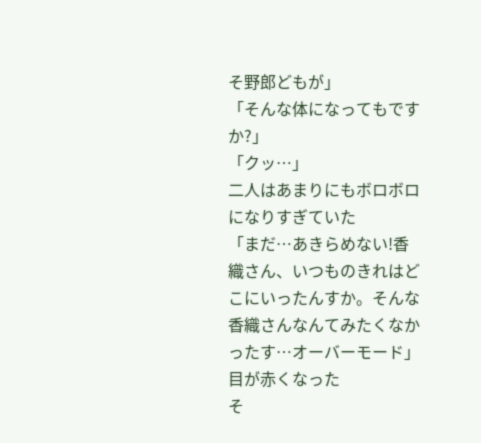そ野郎どもが」
「そんな体になってもですか?」
「クッ…」
二人はあまりにもボロボロになりすぎていた
「まだ…あきらめない!香織さん、いつものきれはどこにいったんすか。そんな香織さんなんてみたくなかったす…オーバーモード」
目が赤くなった
そ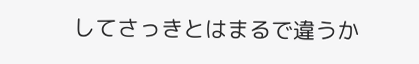してさっきとはまるで違うか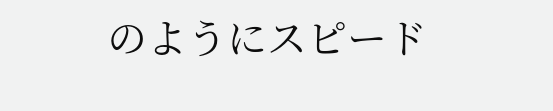のようにスピード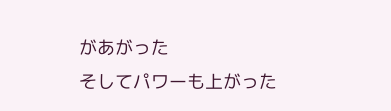があがった
そしてパワーも上がった